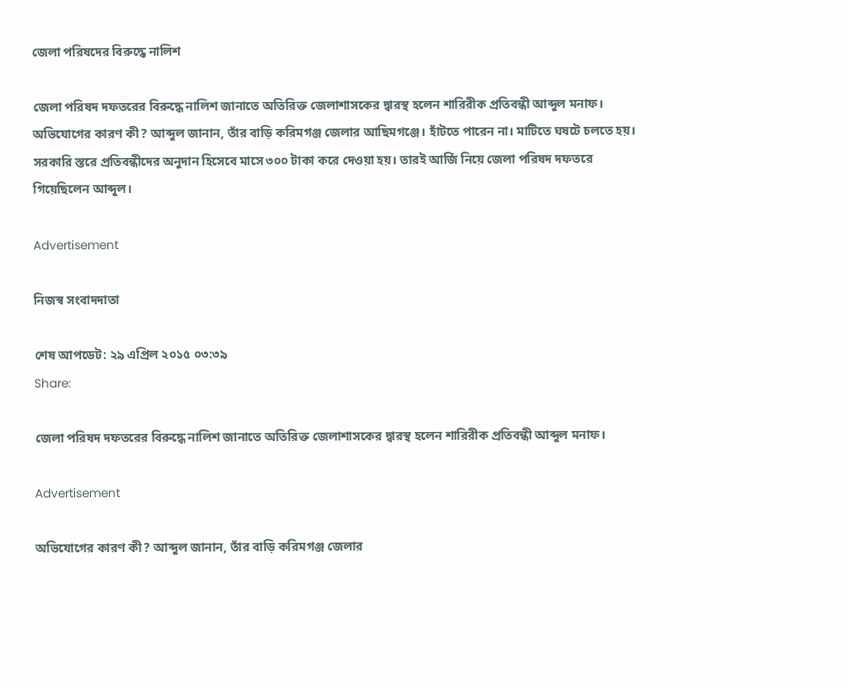জেলা পরিষদের বিরুদ্ধে নালিশ

জেলা পরিষদ দফতরের বিরুদ্ধে নালিশ জানাতে অতিরিক্ত জেলাশাসকের দ্বারস্থ হলেন শারিরীক প্রতিবন্ধী আব্দুল মনাফ। অভিযোগের কারণ কী? আব্দুল জানান, তাঁর বাড়ি করিমগঞ্জ জেলার আছিমগঞ্জে। হাঁটতে পারেন না। মাটিতে ঘষটে চলতে হয়। সরকারি স্তরে প্রতিবন্ধীদের অনুদান হিসেবে মাসে ৩০০ টাকা করে দেওয়া হয়। তারই আর্জি নিয়ে জেলা পরিষদ দফতরে গিয়েছিলেন আব্দুল।

Advertisement

নিজস্ব সংবাদদাতা

শেষ আপডেট: ২৯ এপ্রিল ২০১৫ ০৩:৩৯
Share:

জেলা পরিষদ দফতরের বিরুদ্ধে নালিশ জানাতে অতিরিক্ত জেলাশাসকের দ্বারস্থ হলেন শারিরীক প্রতিবন্ধী আব্দুল মনাফ।

Advertisement

অভিযোগের কারণ কী? আব্দুল জানান, তাঁর বাড়ি করিমগঞ্জ জেলার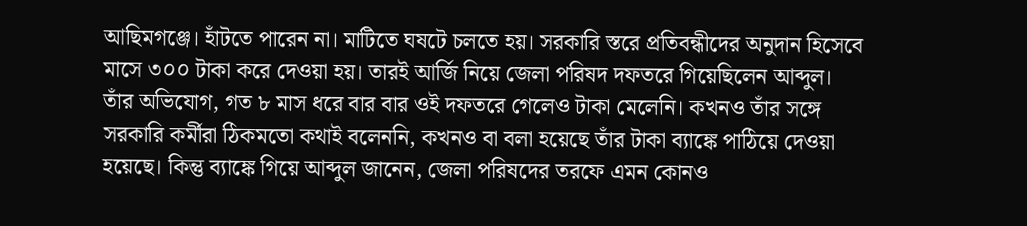আছিমগঞ্জে। হাঁটতে পারেন না। মাটিতে ঘষটে চলতে হয়। সরকারি স্তরে প্রতিবন্ধীদের অনুদান হিসেবে মাসে ৩০০ টাকা করে দেওয়া হয়। তারই আর্জি নিয়ে জেলা পরিষদ দফতরে গিয়েছিলেন আব্দুল। তাঁর অভিযোগ, গত ৮ মাস ধরে বার বার ওই দফতরে গেলেও টাকা মেলেনি। কখনও তাঁর সঙ্গে সরকারি কর্মীরা ঠিকমতো কথাই বলেননি, কখনও বা বলা হয়েছে তাঁর টাকা ব্যাঙ্কে পাঠিয়ে দেওয়া হয়েছে। কিন্তু ব্যাঙ্কে গিয়ে আব্দুল জানেন, জেলা পরিষদের তরফে এমন কোনও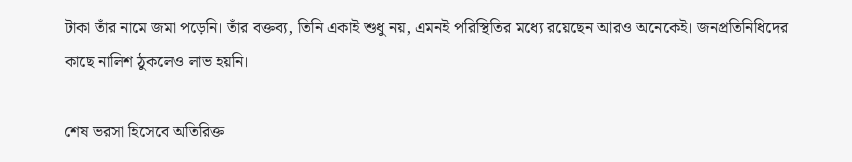টাকা তাঁর নামে জমা পড়েনি। তাঁর বক্তব্য, তিনি একাই শুধু নয়, এমনই পরিস্থিতির মধ্যে রয়েছেন আরও অনেকেই। জনপ্রতিনিধিদের কাছে নালিশ ঠুকলেও লাভ হয়নি।

শেষ ভরসা হিসেবে অতিরিক্ত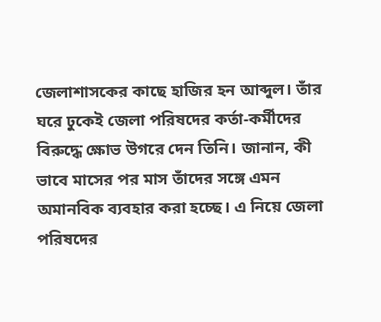জেলাশাসকের কাছে হাজির হন আব্দুল। তাঁর ঘরে ঢুকেই জেলা পরিষদের কর্তা-কর্মীদের বিরুদ্ধে ক্ষোভ উগরে দেন তিনি। জানান, কী ভাবে মাসের পর মাস তাঁদের সঙ্গে এমন অমানবিক ব্যবহার করা হচ্ছে। এ নিয়ে জেলা পরিষদের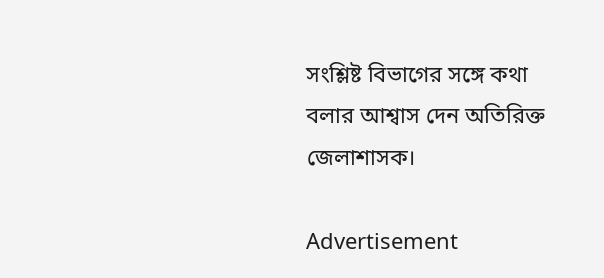সংশ্লিষ্ট বিভাগের সঙ্গে কথা বলার আশ্বাস দেন অতিরিক্ত জেলাশাসক।

Advertisement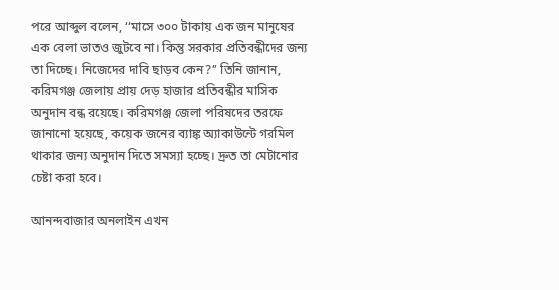পরে আব্দুল বলেন, ‘‘মাসে ৩০০ টাকায় এক জন মানুষের এক বেলা ভাতও জুটবে না। কিন্তু সরকার প্রতিবন্ধীদের জন্য তা দিচ্ছে। নিজেদের দাবি ছাড়ব কেন?’’ তিনি জানান, করিমগঞ্জ জেলায় প্রায় দেড় হাজার প্রতিবন্ধীর মাসিক অনুদান বন্ধ রয়েছে। করিমগঞ্জ জেলা পরিষদের তরফে জানানো হয়েছে, কয়েক জনের ব্যাঙ্ক অ্যাকাউন্টে গরমিল থাকার জন্য অনুদান দিতে সমস্যা হচ্ছে। দ্রুত তা মেটানোর চেষ্টা করা হবে।

আনন্দবাজার অনলাইন এখন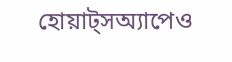হোয়াট্‌সঅ্যাপেও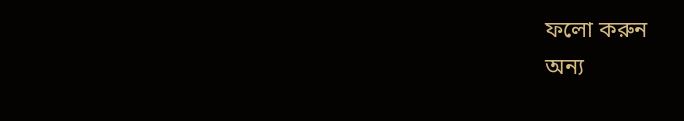ফলো করুন
অন্য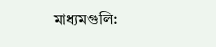মাধ্যমগুলি: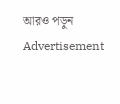আরও পড়ুন
Advertisement